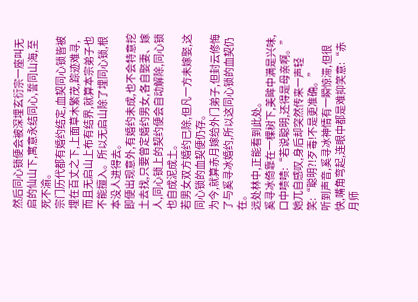然后同心锁便会被深埋玄衍宗一座叫无启的仙山下,寓意永结同心,誓同山海,至死不渝。
宗门历代都有婚约结定,血契同心锁皆被埋在百丈之下,上面草木繁茂,踪迹难寻,而且无启山上布有结界,就算本宗弟子也不能擅入。所以无启山除了埋同心锁,根本没人进得去。
即便出现意外,有婚约未成,也不会特意挖土去找,只要曾定婚约男女,各自娶妻、嫁人,同心锁上的契约便会自动解除,同心锁也自成泥成土。
若男女双方婚约已除,但凡一方未嫁娶,这同心锁的血契便仍存。
为今,就算赤月嫁给外门弟子,但封云修悔了与奚寻冰婚约,所以这同心锁的血契仍在。
远处林中,正能看到此处。
奚寻冰倚靠在一棵树下,美眸中满是兴味,口中啧啧:“若说聪明,还得是母亲啊。”
她兀自感叹,身后却突然传来一声轻笑:“聪明?!歹毒!不是更准确。”
听到声音,奚寻冰神情有一瞬惊滞,但很快,嘴角弯起,连眼中都是难抑笑意:“赤月师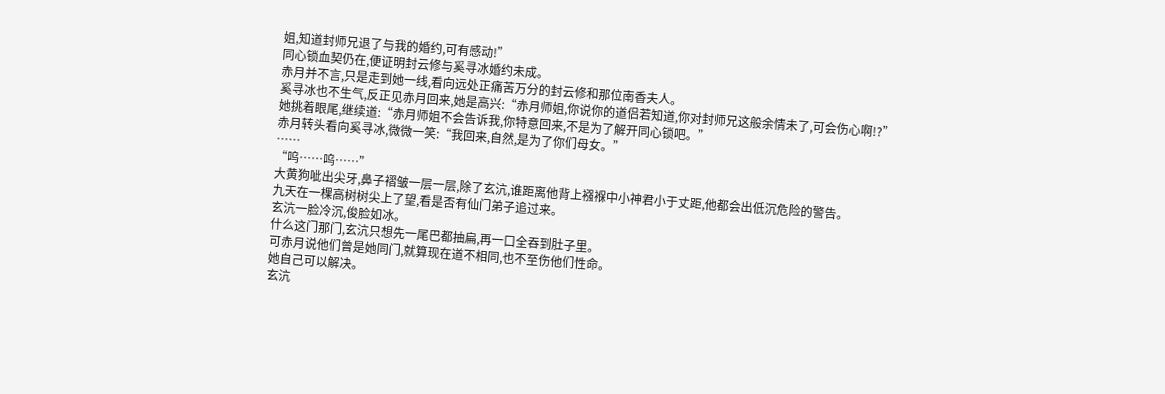姐,知道封师兄退了与我的婚约,可有感动!”
同心锁血契仍在,便证明封云修与奚寻冰婚约未成。
赤月并不言,只是走到她一线,看向远处正痛苦万分的封云修和那位南香夫人。
奚寻冰也不生气,反正见赤月回来,她是高兴:“赤月师姐,你说你的道侣若知道,你对封师兄这般余情未了,可会伤心啊!?”
她挑着眼尾,继续道:“赤月师姐不会告诉我,你特意回来,不是为了解开同心锁吧。”
赤月转头看向奚寻冰,微微一笑:“我回来,自然,是为了你们母女。”
……
“呜……呜……”
大黄狗呲出尖牙,鼻子褶皱一层一层,除了玄沆,谁距离他背上襁褓中小神君小于丈距,他都会出低沉危险的警告。
九天在一棵高树树尖上了望,看是否有仙门弟子追过来。
玄沆一脸冷沉,俊脸如冰。
什么这门那门,玄沆只想先一尾巴都抽扁,再一口全吞到肚子里。
可赤月说他们曾是她同门,就算现在道不相同,也不至伤他们性命。
她自己可以解决。
玄沆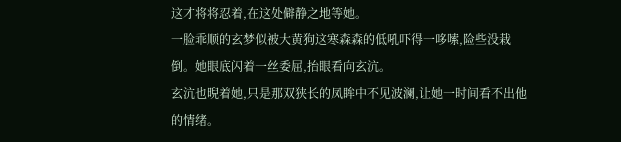这才将将忍着,在这处僻静之地等她。
一脸乖顺的玄梦似被大黄狗这寒森森的低吼吓得一哆嗦,险些没栽倒。她眼底闪着一丝委屈,抬眼看向玄沆。
玄沆也晲着她,只是那双狭长的凤眸中不见波澜,让她一时间看不出他的情绪。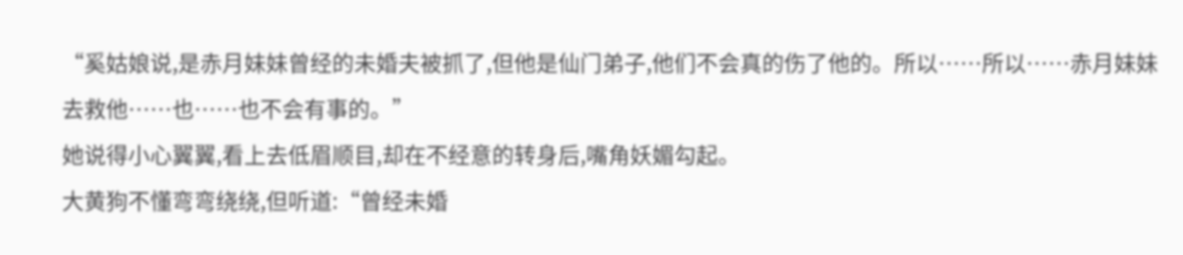“奚姑娘说,是赤月妹妹曾经的未婚夫被抓了,但他是仙门弟子,他们不会真的伤了他的。所以……所以……赤月妹妹去救他……也……也不会有事的。”
她说得小心翼翼,看上去低眉顺目,却在不经意的转身后,嘴角妖媚勾起。
大黄狗不懂弯弯绕绕,但听道:“曾经未婚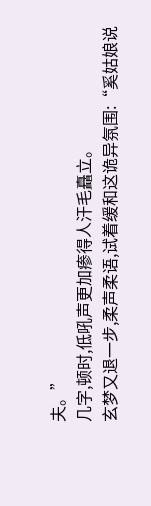夫。”
几字,顿时,低吼声更加瘆得人汗毛矗立。
玄梦又退一步,柔声柔语,试着缓和这诡异氛围:“奚姑娘说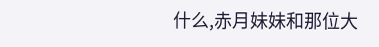什么,赤月妹妹和那位大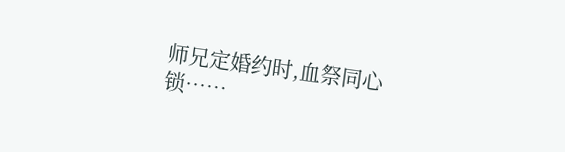师兄定婚约时,血祭同心锁……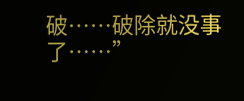破……破除就没事了……”